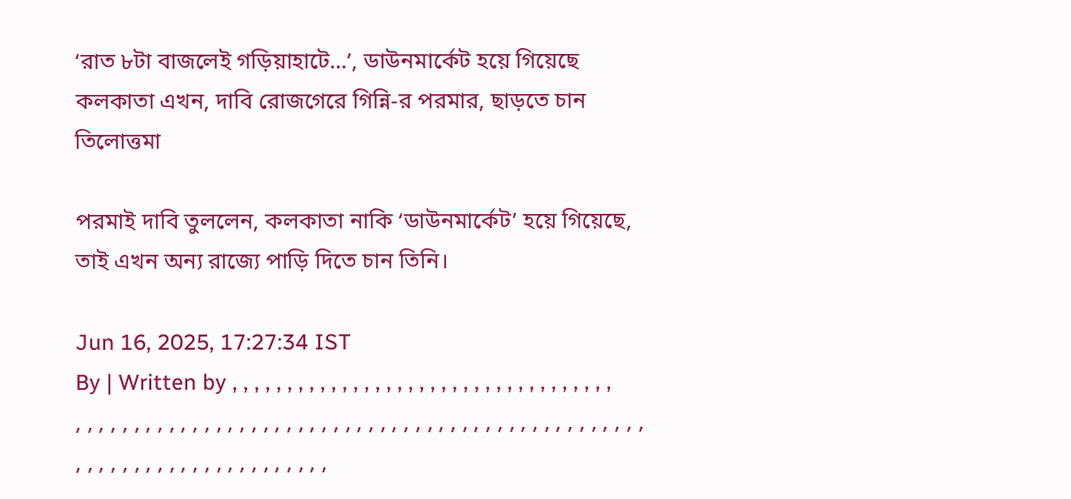‘রাত ৮টা বাজলেই গড়িয়াহাটে…’, ডাউনমার্কেট হয়ে গিয়েছে কলকাতা এখন, দাবি রোজগেরে গিন্নি-র পরমার, ছাড়তে চান তিলোত্তমা

পরমাই দাবি তুললেন, কলকাতা নাকি ‘ডাউনমার্কেট’ হয়ে গিয়েছে, তাই এখন অন্য রাজ্যে পাড়ি দিতে চান তিনি।

Jun 16, 2025, 17:27:34 IST
By | Written by , , , , , , , , , , , , , , , , , , , , , , , , , , , , , , , , , , , , , , , , , , , , , , , , , , , , , , , , , , , , , , , , , , , , , , , , , , , , , , , , , , , , , , , , , , , , , , , , , , , , , , , , , ,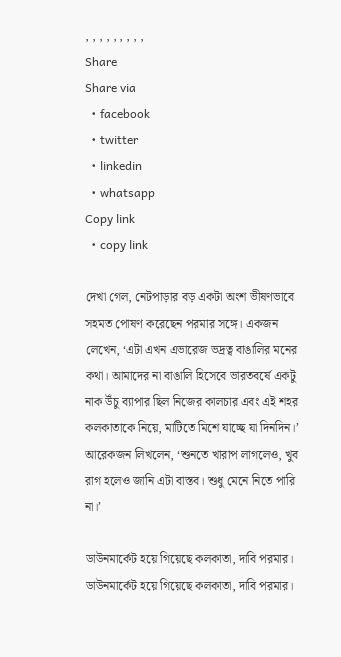, , , , , , , , ,
Share
Share via
  • facebook
  • twitter
  • linkedin
  • whatsapp
Copy link
  • copy link

দেখা গেল, নেটপাড়ার বড় একটা অংশ ভীষণভাবে সহমত পোষণ করেছেন পরমার সঙ্গে। একজন লেখেন, ‘এটা এখন এভারেজ ভদ্রত্ব বাঙালির মনের কথা। আমাদের না বাঙালি হিসেবে ভারতবর্ষে একটু নাক উঁচু ব্যাপার ছিল নিজের কালচার এবং এই শহর কলকাতাকে নিয়ে, মাটিতে মিশে যাচ্ছে যা দিনদিন।’ আরেকজন লিখলেন, ‘শুনতে খারাপ লাগলেও, খুব রাগ হলেও জানি এটা বাস্তব। শুধু মেনে নিতে পারি না।’

ডাউনমার্কেট হয়ে গিয়েছে কলকাতা, দাবি পরমার।
ডাউনমার্কেট হয়ে গিয়েছে কলকাতা, দাবি পরমার।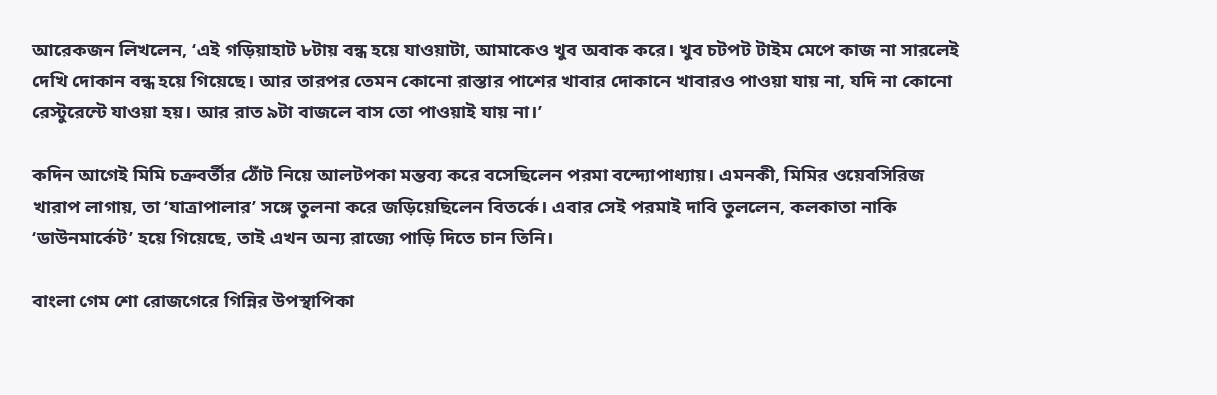আরেকজন লিখলেন, ‘এই গড়িয়াহাট ৮টায় বন্ধ হয়ে যাওয়াটা, আমাকেও খুব অবাক করে। খুব চটপট টাইম মেপে কাজ না সারলেই দেখি দোকান বন্ধ হয়ে গিয়েছে। আর তারপর তেমন কোনো রাস্তার পাশের খাবার দোকানে খাবারও পাওয়া যায় না, যদি না কোনো রেস্টুরেন্টে যাওয়া হয়। আর রাত ৯টা বাজলে বাস তো পাওয়াই যায় না।’

কদিন আগেই মিমি চক্রবর্তীর ঠোঁট নিয়ে আলটপকা মন্তব্য করে বসেছিলেন পরমা বন্দ্যোপাধ্যায়। এমনকী, মিমির ওয়েবসিরিজ খারাপ লাগায়, তা ‘যাত্রাপালার’ সঙ্গে তুলনা করে জড়িয়েছিলেন বিতর্কে। এবার সেই পরমাই দাবি তুললেন, কলকাতা নাকি ‘ডাউনমার্কেট’ হয়ে গিয়েছে, তাই এখন অন্য রাজ্যে পাড়ি দিতে চান তিনি।

বাংলা গেম শো রোজগেরে গিন্নির উপস্থাপিকা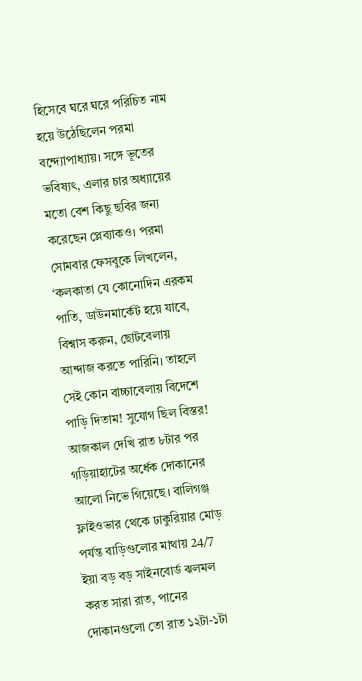হিসেবে ঘরে ঘরে পরিচিত নাম হয়ে উঠেছিলেন পরমা বন্দ্যোপাধ্যায়। সঙ্গে ভূতের ভবিষ্যৎ, এলার চার অধ্যায়ের মতো বেশ কিছু ছবির জন্য করেছেন প্লেব্যাকও। পরমা সোমবার ফেসবুকে লিখলেন, ‘কলকাতা যে কোনোদিন এরকম পাতি, ডাউনমার্কেট হয়ে যাবে, বিশ্বাস করুন, ছোটবেলায় আন্দাজ করতে পারিনি। তাহলে সেই কোন বাচ্চাবেলায় বিদেশে পাড়ি দিতাম! সুযোগ ছিল বিস্তর! আজকাল দেখি রাত ৮টার পর গড়িয়াহাটের অর্ধেক দোকানের আলো নিভে গিয়েছে। বালিগঞ্জ ফ্লাইওভার থেকে ঢাকুরিয়ার মোড় পর্যন্ত বাড়িগুলোর মাথায় 24/7 ইয়া বড় বড় সাইনবোর্ড ঝলমল করত সারা রাত, পানের দোকানগুলো তো রাত ১২টা-১টা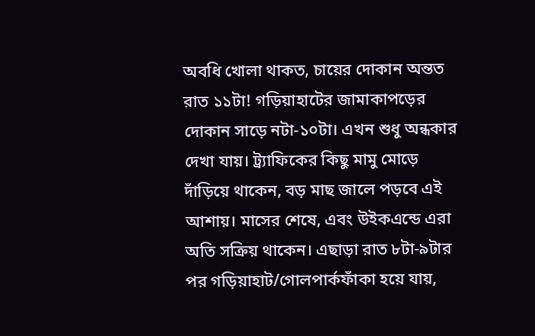অবধি খোলা থাকত, চায়ের দোকান অন্তত রাত ১১টা! গড়িয়াহাটের জামাকাপড়ের দোকান সাড়ে নটা-১০টা। এখন শুধু অন্ধকার দেখা যায়। ট্র্যাফিকের কিছু মামু মোড়ে দাঁড়িয়ে থাকেন, বড় মাছ জালে পড়বে এই আশায়। মাসের শেষে, এবং উইকএন্ডে এরা অতি সক্রিয় থাকেন। এছাড়া রাত ৮টা-৯টার পর গড়িয়াহাট/গোলপার্কফাঁকা হয়ে যায়,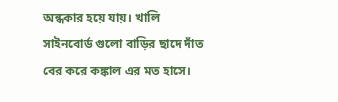অন্ধকার হয়ে যায়। খালি সাইনবোর্ড গুলো বাড়ির ছাদে দাঁত বের করে কঙ্কাল এর মত হাসে।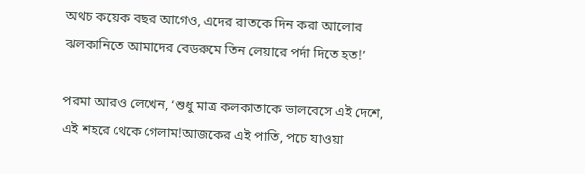অথচ কয়েক বছর আগেও, এদের রাতকে দিন করা আলোর ঝলকানিতে আমাদের বেডরুমে তিন লেয়ারে পর্দা দিতে হত!’

পরমা আরও লেখেন, ‘শুধু মাত্র কলকাতাকে ভালবেসে এই দেশে, এই শহরে থেকে গেলাম!আজকের এই পাতি, পচে যাওয়া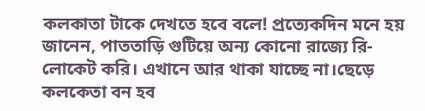কলকাতা টাকে দেখতে হবে বলে! প্রত্যেকদিন মনে হয় জানেন, পাততাড়ি গুটিয়ে অন্য কোনো রাজ্যে রি-লোকেট করি। এখানে আর থাকা যাচ্ছে না।ছেড়ে কলকেতা বন হব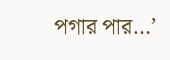পগার পার…’